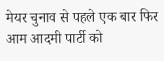मेयर चुनाव से पहले एक बार फिर आम आदमी पार्टी को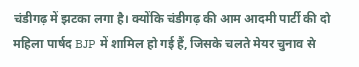चंडीगढ़ में झटका लगा है। क्योंकि चंडीगढ़ की आम आदमी पार्टी की दो महिला पार्षद BJP में शामिल हो गई हैं, जिसके चलते मेयर चुनाव से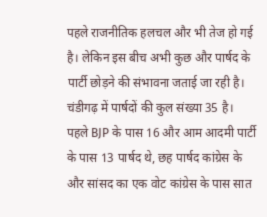पहले राजनीतिक हलचल और भी तेज हो गई है। लेकिन इस बीच अभी कुछ और पार्षद के पार्टी छोड़ने की संभावना जताई जा रही है। चंडीगढ़ में पार्षदों की कुल संख्या 35 है। पहले BJP के पास 16 और आम आदमी पार्टी के पास 13 पार्षद थे, छह पार्षद कांग्रेस के और सांसद का एक वोट कांग्रेस के पास सात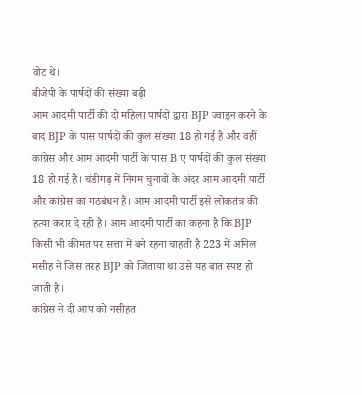वोट थे।
बीजेपी के पार्षदों की संख्या बढ़ी
आम आदमी पार्टी की दो महिला पार्षदों द्वारा BJP ज्वाइन करने के बाद BJP के पास पार्षदों की कुल संख्या 18 हो गई है और वहीं कांग्रेस और आम आदमी पार्टी के पास B ए पार्षदों की कुल संख्या 18 हो गई है। चंडीगढ़ में निगम चुनावों के अंदर आम आदमी पार्टी और कांग्रेस का गठबंधन हैं। आम आदमी पार्टी इसे लोकतंत्र की हत्या करार दे रही है। आम आदमी पार्टी का कहना है कि BJP किसी भी कीमत पर सत्ता में बने रहना चाहती है 223 में अनिल मसीह ने जिस तरह BJP को जिताया था उसे यह बात स्पष्ट हो जाती है।
कांग्रेस ने दी आप को नसीहत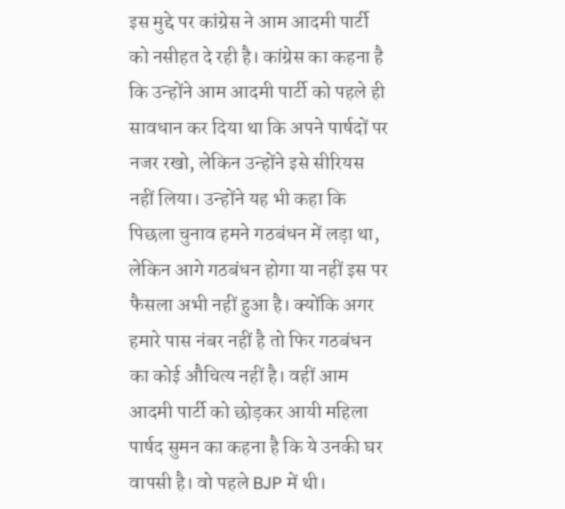इस मुद्दे पर कांग्रेस ने आम आदमी पार्टी को नसीहत दे रही है। कांग्रेस का कहना है कि उन्होंने आम आदमी पार्टी को पहले ही सावधान कर दिया था कि अपने पार्षदों पर नजर रखो, लेकिन उन्होंने इसे सीरियस नहीं लिया। उन्होंने यह भी कहा कि पिछला चुनाव हमने गठबंधन में लड़ा था, लेकिन आगे गठबंधन होगा या नहीं इस पर फैसला अभी नहीं हुआ है। क्योंकि अगर हमारे पास नंबर नहीं है तो फिर गठबंधन का कोई औचित्य नहीं है। वहीं आम आदमी पार्टी को छोड़कर आयी महिला पार्षद सुमन का कहना है कि ये उनकी घर वापसी है। वो पहले BJP में थी।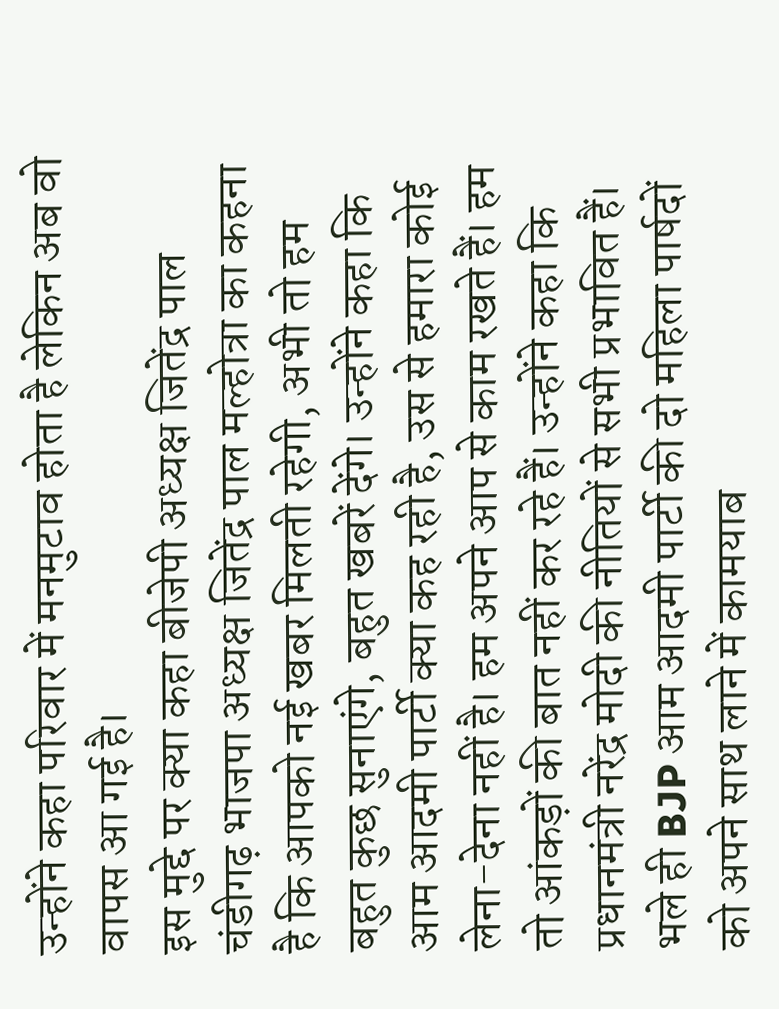उन्होंने कहा परिवार में मनमुटाव होता है लेकिन अब वो वापस आ गई है।
इस मुद्दे पर क्या कहा बीजेपी अध्यक्ष जितेंद्र पाल
चंडीगढ़ भाजपा अध्यक्ष जितेंद्र पाल मल्होत्रा का कहना है कि आपको नई खबर मिलती रहेगी, अभी तो हम बहुत कुछ सुनाएंगे, बहुत खबरें देंगे। उन्होंने कहा कि आम आदमी पार्टी क्या कह रही है, उस से हमारा कोई लेना-देना नहीं है। हम अपने आप से काम रखते हैं। हम तो आंकड़ों की बात नहीं कर रहे हैं। उन्होंने कहा कि प्रधानमंत्री नरेंद्र मोदी की नीतियों से सभी प्रभावित हैं।
भले ही BJP आम आदमी पार्टी की दो महिला पार्षदों को अपने साथ लाने में कामयाब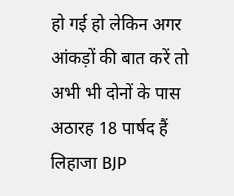हो गई हो लेकिन अगर आंकड़ों की बात करें तो अभी भी दोनों के पास अठारह 18 पार्षद हैं लिहाजा BJP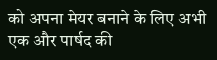को अपना मेयर बनाने के लिए अभी एक और पार्षद की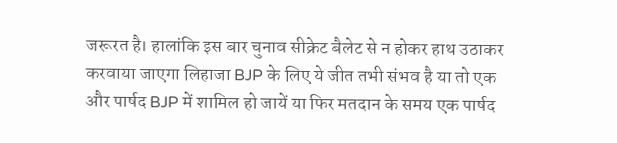जरूरत है। हालांकि इस बार चुनाव सीक्रेट बैलेट से न होकर हाथ उठाकर करवाया जाएगा लिहाजा BJP के लिए ये जीत तभी संभव है या तो एक और पार्षद BJP में शामिल हो जायें या फिर मतदान के समय एक पार्षद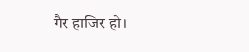गैर हाजिर हो।